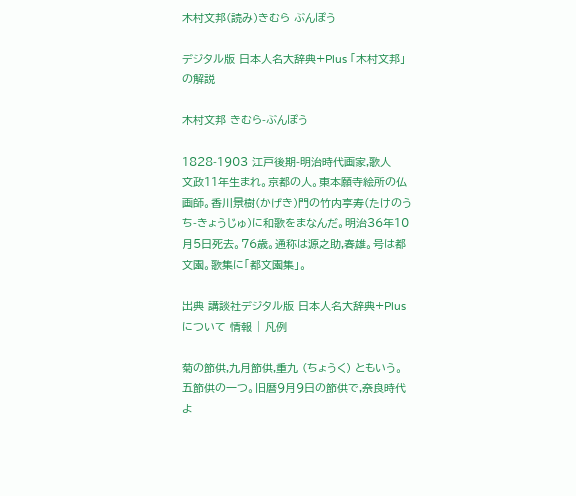木村文邦(読み)きむら ぶんぽう

デジタル版 日本人名大辞典+Plus 「木村文邦」の解説

木村文邦 きむら-ぶんぽう

1828-1903 江戸後期-明治時代画家,歌人
文政11年生まれ。京都の人。東本願寺絵所の仏画師。香川景樹(かげき)門の竹内享寿(たけのうち-きょうじゅ)に和歌をまなんだ。明治36年10月5日死去。76歳。通称は源之助,春雄。号は都文園。歌集に「都文園集」。

出典 講談社デジタル版 日本人名大辞典+Plusについて 情報 | 凡例

菊の節供,九月節供,重九 (ちょうく) ともいう。五節供の一つ。旧暦9月9日の節供で,奈良時代よ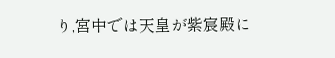り,宮中では天皇が紫宸殿に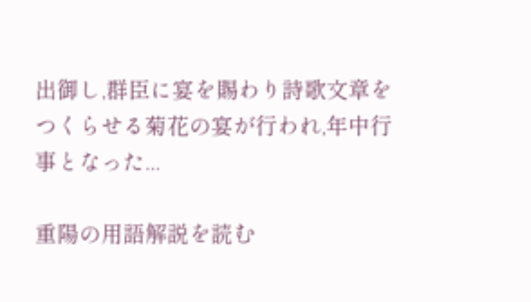出御し,群臣に宴を賜わり詩歌文章をつくらせる菊花の宴が行われ,年中行事となった...

重陽の用語解説を読む